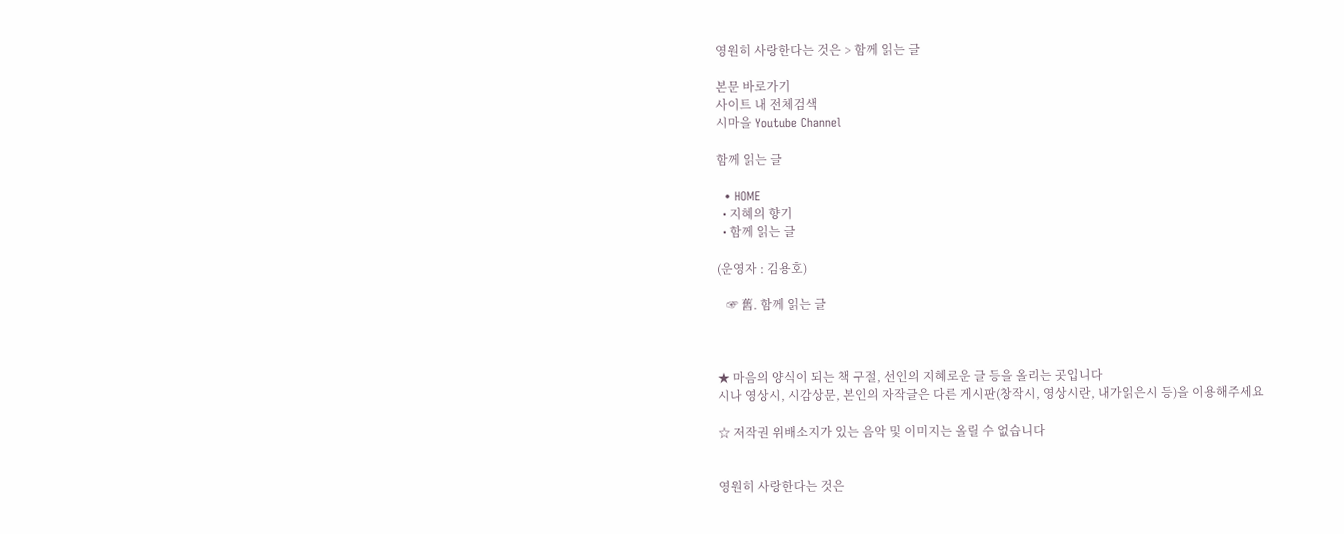영원히 사랑한다는 것은 > 함께 읽는 글

본문 바로가기
사이트 내 전체검색
시마을 Youtube Channel

함께 읽는 글

  • HOME
  • 지혜의 향기
  • 함께 읽는 글

(운영자 : 김용호)

   ☞ 舊. 함께 읽는 글



★ 마음의 양식이 되는 책 구절, 선인의 지혜로운 글 등을 올리는 곳입니다
시나 영상시, 시감상문, 본인의 자작글은 다른 게시판(창작시, 영상시란, 내가읽은시 등)을 이용해주세요

☆ 저작권 위배소지가 있는 음악 및 이미지는 올릴 수 없습니다


영원히 사랑한다는 것은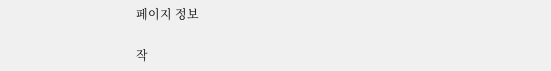페이지 정보

작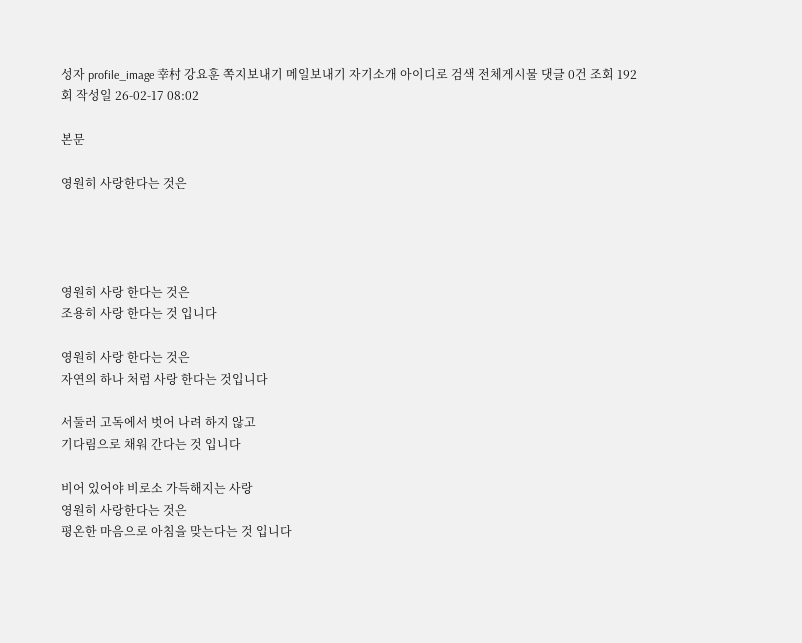성자 profile_image 幸村 강요훈 쪽지보내기 메일보내기 자기소개 아이디로 검색 전체게시물 댓글 0건 조회 192회 작성일 26-02-17 08:02

본문

영원히 사랑한다는 것은




영원히 사랑 한다는 것은
조용히 사랑 한다는 것 입니다

영원히 사랑 한다는 것은
자연의 하나 처럼 사랑 한다는 것입니다

서둘러 고독에서 벗어 나려 하지 않고
기다림으로 채워 간다는 것 입니다

비어 있어야 비로소 가득해지는 사랑
영원히 사랑한다는 것은
평온한 마음으로 아침을 맞는다는 것 입니다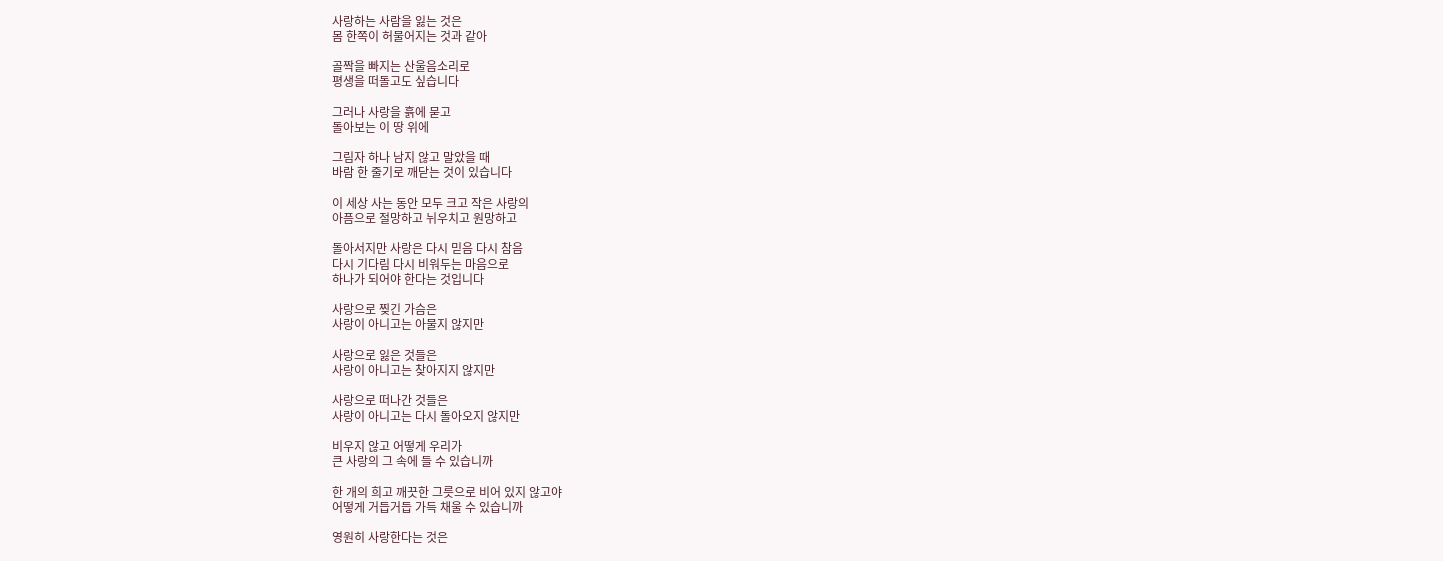사랑하는 사람을 잃는 것은
몸 한쪽이 허물어지는 것과 같아

골짝을 빠지는 산울음소리로
평생을 떠돌고도 싶습니다

그러나 사랑을 흙에 묻고
돌아보는 이 땅 위에

그림자 하나 남지 않고 말았을 때
바람 한 줄기로 깨닫는 것이 있습니다

이 세상 사는 동안 모두 크고 작은 사랑의
아픔으로 절망하고 뉘우치고 원망하고

돌아서지만 사랑은 다시 믿음 다시 참음
다시 기다림 다시 비워두는 마음으로
하나가 되어야 한다는 것입니다

사랑으로 찢긴 가슴은
사랑이 아니고는 아물지 않지만

사랑으로 잃은 것들은
사랑이 아니고는 찾아지지 않지만

사랑으로 떠나간 것들은
사랑이 아니고는 다시 돌아오지 않지만

비우지 않고 어떻게 우리가
큰 사랑의 그 속에 들 수 있습니까

한 개의 희고 깨끗한 그릇으로 비어 있지 않고야
어떻게 거듭거듭 가득 채울 수 있습니까

영원히 사랑한다는 것은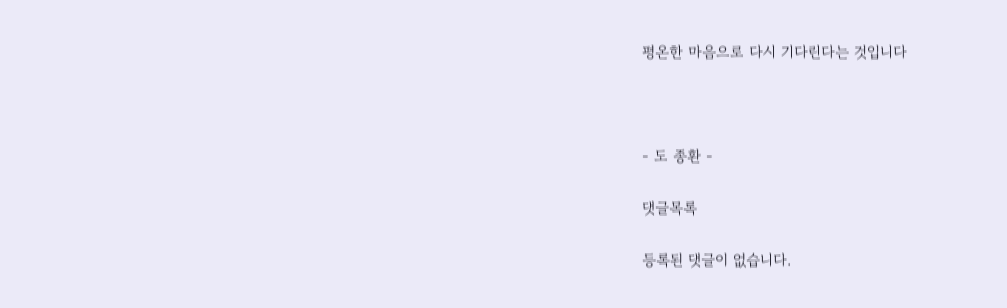평온한 마음으로 다시 기다린다는 것입니다



- 도 종환 -

댓글목록

등록된 댓글이 없습니다.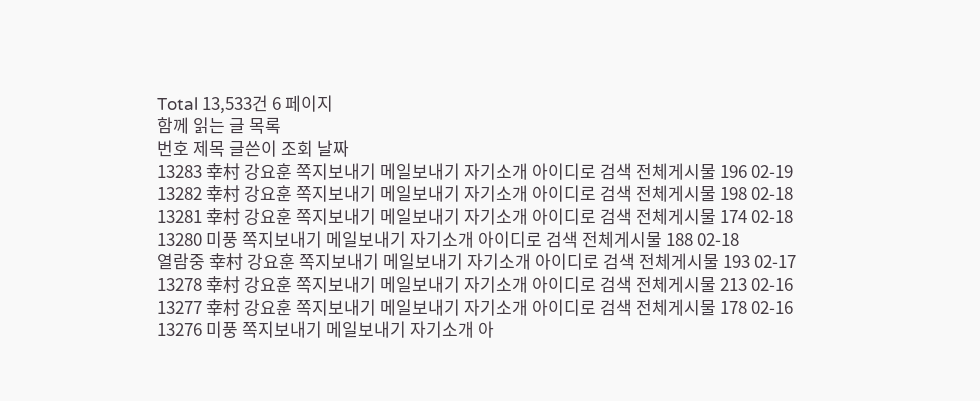Total 13,533건 6 페이지
함께 읽는 글 목록
번호 제목 글쓴이 조회 날짜
13283 幸村 강요훈 쪽지보내기 메일보내기 자기소개 아이디로 검색 전체게시물 196 02-19
13282 幸村 강요훈 쪽지보내기 메일보내기 자기소개 아이디로 검색 전체게시물 198 02-18
13281 幸村 강요훈 쪽지보내기 메일보내기 자기소개 아이디로 검색 전체게시물 174 02-18
13280 미풍 쪽지보내기 메일보내기 자기소개 아이디로 검색 전체게시물 188 02-18
열람중 幸村 강요훈 쪽지보내기 메일보내기 자기소개 아이디로 검색 전체게시물 193 02-17
13278 幸村 강요훈 쪽지보내기 메일보내기 자기소개 아이디로 검색 전체게시물 213 02-16
13277 幸村 강요훈 쪽지보내기 메일보내기 자기소개 아이디로 검색 전체게시물 178 02-16
13276 미풍 쪽지보내기 메일보내기 자기소개 아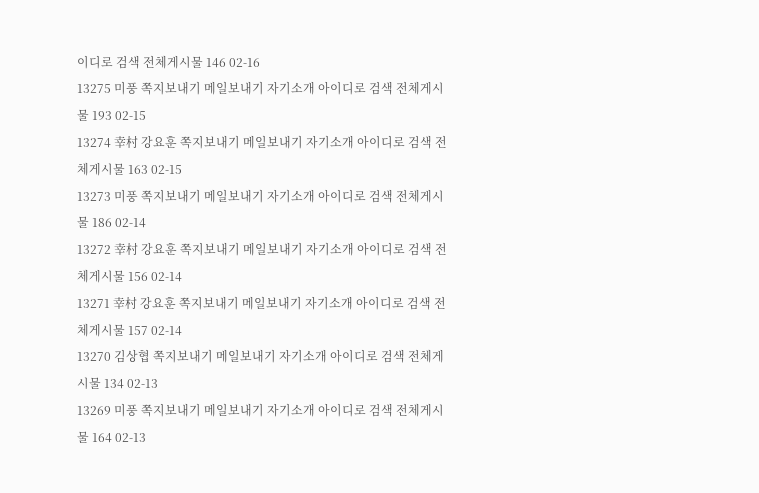이디로 검색 전체게시물 146 02-16
13275 미풍 쪽지보내기 메일보내기 자기소개 아이디로 검색 전체게시물 193 02-15
13274 幸村 강요훈 쪽지보내기 메일보내기 자기소개 아이디로 검색 전체게시물 163 02-15
13273 미풍 쪽지보내기 메일보내기 자기소개 아이디로 검색 전체게시물 186 02-14
13272 幸村 강요훈 쪽지보내기 메일보내기 자기소개 아이디로 검색 전체게시물 156 02-14
13271 幸村 강요훈 쪽지보내기 메일보내기 자기소개 아이디로 검색 전체게시물 157 02-14
13270 김상협 쪽지보내기 메일보내기 자기소개 아이디로 검색 전체게시물 134 02-13
13269 미풍 쪽지보내기 메일보내기 자기소개 아이디로 검색 전체게시물 164 02-13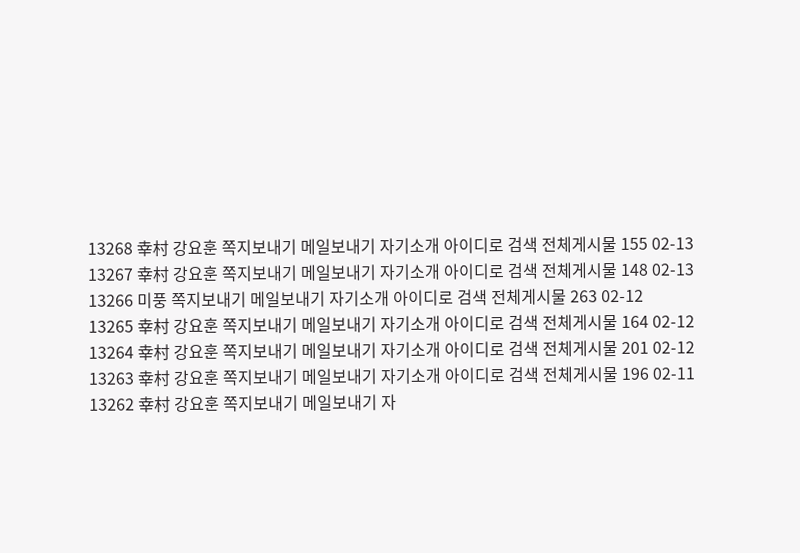13268 幸村 강요훈 쪽지보내기 메일보내기 자기소개 아이디로 검색 전체게시물 155 02-13
13267 幸村 강요훈 쪽지보내기 메일보내기 자기소개 아이디로 검색 전체게시물 148 02-13
13266 미풍 쪽지보내기 메일보내기 자기소개 아이디로 검색 전체게시물 263 02-12
13265 幸村 강요훈 쪽지보내기 메일보내기 자기소개 아이디로 검색 전체게시물 164 02-12
13264 幸村 강요훈 쪽지보내기 메일보내기 자기소개 아이디로 검색 전체게시물 201 02-12
13263 幸村 강요훈 쪽지보내기 메일보내기 자기소개 아이디로 검색 전체게시물 196 02-11
13262 幸村 강요훈 쪽지보내기 메일보내기 자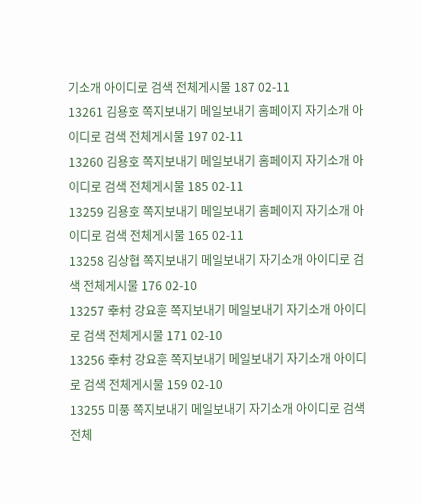기소개 아이디로 검색 전체게시물 187 02-11
13261 김용호 쪽지보내기 메일보내기 홈페이지 자기소개 아이디로 검색 전체게시물 197 02-11
13260 김용호 쪽지보내기 메일보내기 홈페이지 자기소개 아이디로 검색 전체게시물 185 02-11
13259 김용호 쪽지보내기 메일보내기 홈페이지 자기소개 아이디로 검색 전체게시물 165 02-11
13258 김상협 쪽지보내기 메일보내기 자기소개 아이디로 검색 전체게시물 176 02-10
13257 幸村 강요훈 쪽지보내기 메일보내기 자기소개 아이디로 검색 전체게시물 171 02-10
13256 幸村 강요훈 쪽지보내기 메일보내기 자기소개 아이디로 검색 전체게시물 159 02-10
13255 미풍 쪽지보내기 메일보내기 자기소개 아이디로 검색 전체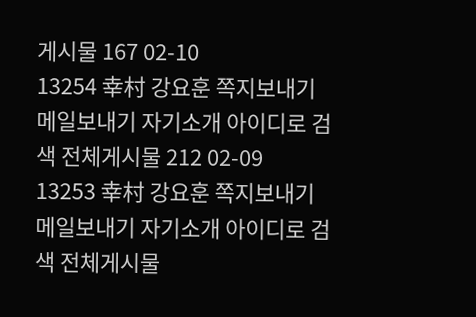게시물 167 02-10
13254 幸村 강요훈 쪽지보내기 메일보내기 자기소개 아이디로 검색 전체게시물 212 02-09
13253 幸村 강요훈 쪽지보내기 메일보내기 자기소개 아이디로 검색 전체게시물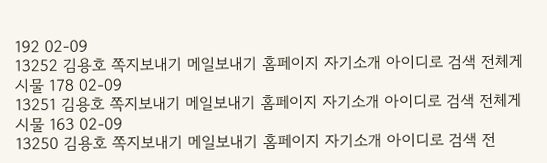192 02-09
13252 김용호 쪽지보내기 메일보내기 홈페이지 자기소개 아이디로 검색 전체게시물 178 02-09
13251 김용호 쪽지보내기 메일보내기 홈페이지 자기소개 아이디로 검색 전체게시물 163 02-09
13250 김용호 쪽지보내기 메일보내기 홈페이지 자기소개 아이디로 검색 전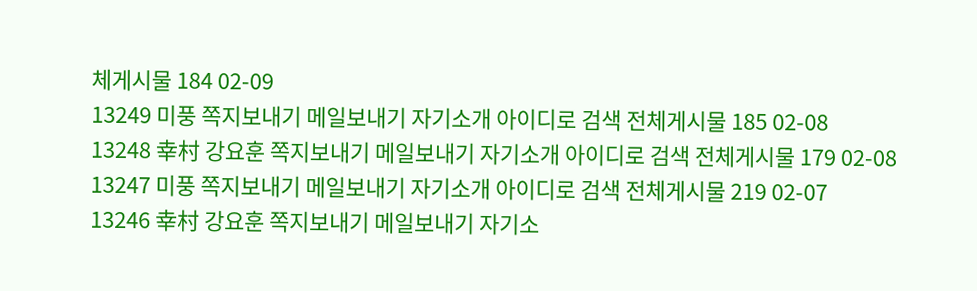체게시물 184 02-09
13249 미풍 쪽지보내기 메일보내기 자기소개 아이디로 검색 전체게시물 185 02-08
13248 幸村 강요훈 쪽지보내기 메일보내기 자기소개 아이디로 검색 전체게시물 179 02-08
13247 미풍 쪽지보내기 메일보내기 자기소개 아이디로 검색 전체게시물 219 02-07
13246 幸村 강요훈 쪽지보내기 메일보내기 자기소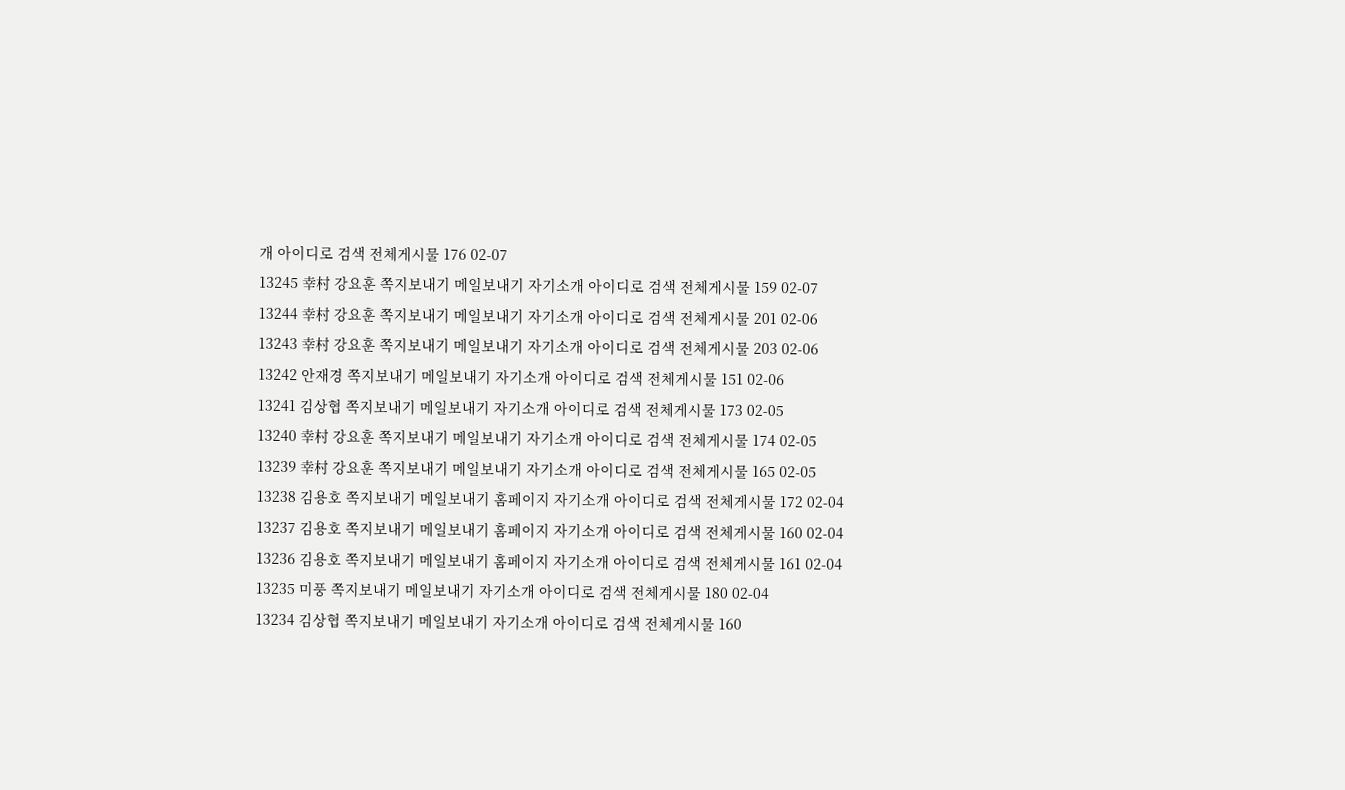개 아이디로 검색 전체게시물 176 02-07
13245 幸村 강요훈 쪽지보내기 메일보내기 자기소개 아이디로 검색 전체게시물 159 02-07
13244 幸村 강요훈 쪽지보내기 메일보내기 자기소개 아이디로 검색 전체게시물 201 02-06
13243 幸村 강요훈 쪽지보내기 메일보내기 자기소개 아이디로 검색 전체게시물 203 02-06
13242 안재경 쪽지보내기 메일보내기 자기소개 아이디로 검색 전체게시물 151 02-06
13241 김상협 쪽지보내기 메일보내기 자기소개 아이디로 검색 전체게시물 173 02-05
13240 幸村 강요훈 쪽지보내기 메일보내기 자기소개 아이디로 검색 전체게시물 174 02-05
13239 幸村 강요훈 쪽지보내기 메일보내기 자기소개 아이디로 검색 전체게시물 165 02-05
13238 김용호 쪽지보내기 메일보내기 홈페이지 자기소개 아이디로 검색 전체게시물 172 02-04
13237 김용호 쪽지보내기 메일보내기 홈페이지 자기소개 아이디로 검색 전체게시물 160 02-04
13236 김용호 쪽지보내기 메일보내기 홈페이지 자기소개 아이디로 검색 전체게시물 161 02-04
13235 미풍 쪽지보내기 메일보내기 자기소개 아이디로 검색 전체게시물 180 02-04
13234 김상협 쪽지보내기 메일보내기 자기소개 아이디로 검색 전체게시물 160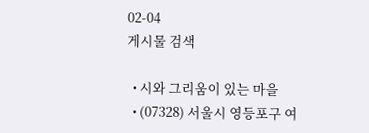02-04
게시물 검색

  • 시와 그리움이 있는 마을
  • (07328) 서울시 영등포구 여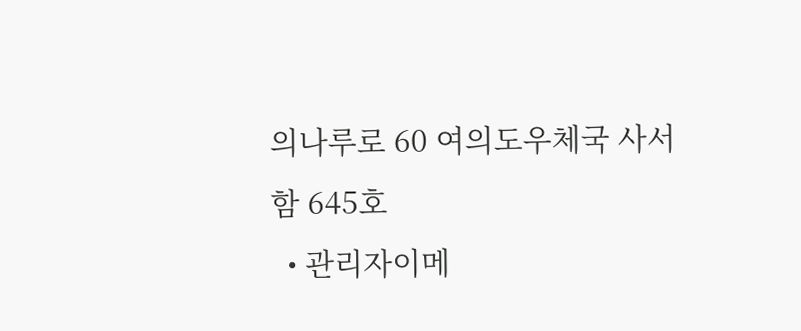의나루로 60 여의도우체국 사서함 645호
  • 관리자이메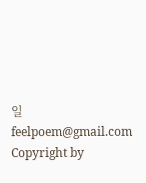일 feelpoem@gmail.com
Copyright by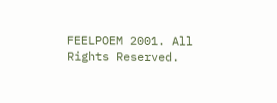FEELPOEM 2001. All Rights Reserved.